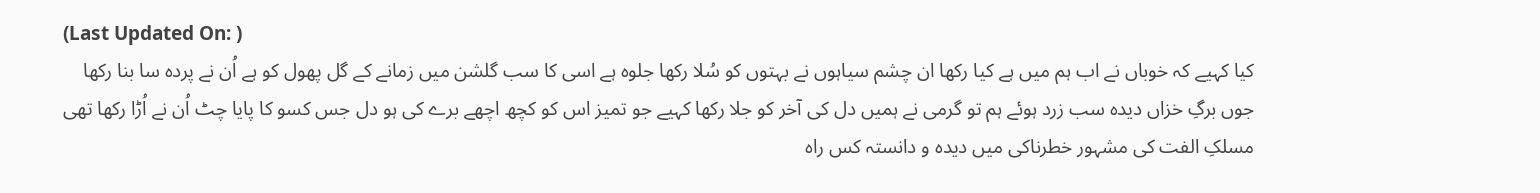(Last Updated On: )
کیا کہیے کہ خوباں نے اب ہم میں ہے کیا رکھا ان چشم سیاہوں نے بہتوں کو سُلا رکھا جلوہ ہے اسی کا سب گلشن میں زمانے کے گل پھول کو ہے اُن نے پردہ سا بنا رکھا جوں برگِ خزاں دیدہ سب زرد ہوئے ہم تو گرمی نے ہمیں دل کی آخر کو جلا رکھا کہیے جو تمیز اس کو کچھ اچھے برے کی ہو دل جس کسو کا پایا چٹ اُن نے اُڑا رکھا تھی مسلکِ الفت کی مشہور خطرناکی میں دیدہ و دانستہ کس راہ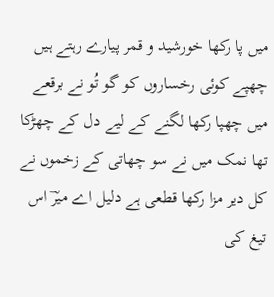میں پا رکھا خورشید و قمر پیارے رہتے ہیں چھپے کوئی رخساروں کو گو تُو نے برقعے میں چھپا رکھا لگنے کے لیے دل کے چھڑکا تھا نمک میں نے سو چھاتی کے زخموں نے کل دیر مزا رکھا قطعی ہے دلیل اے میرؔ اس تیغ کی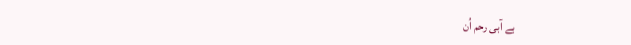بے آبی رحم اُن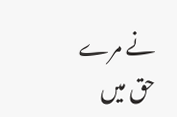نے مرے حق میں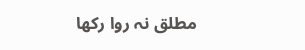مطلق نہ روا رکھا